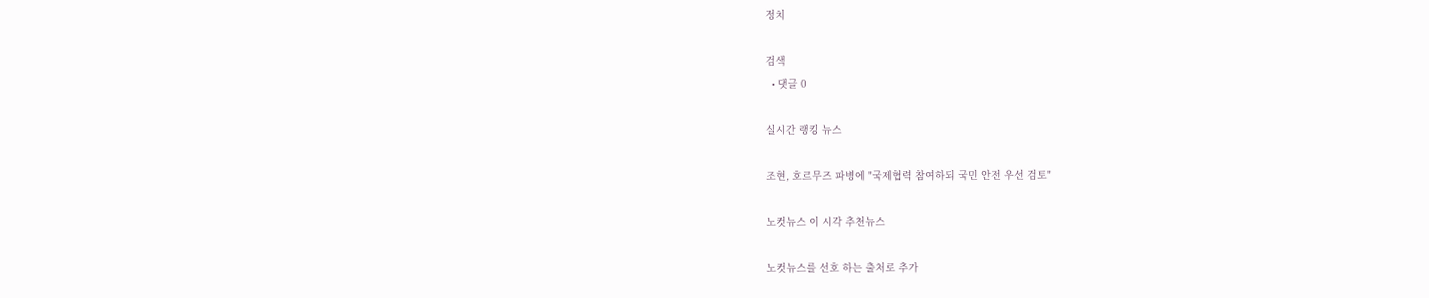정치

검색
  • 댓글 0

실시간 랭킹 뉴스

조현, 호르무즈 파병에 "국제협력 참여하되 국민 안전 우선 검토"

노컷뉴스 이 시각 추천뉴스

노컷뉴스를 선호 하는 출처로 추가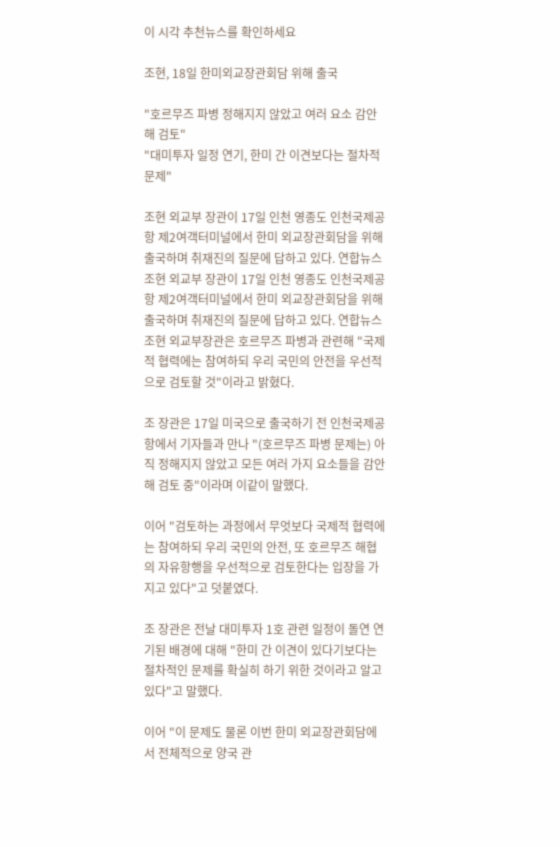이 시각 추천뉴스를 확인하세요

조현, 18일 한미외교장관회담 위해 출국

"호르무즈 파병 정해지지 않았고 여러 요소 감안해 검토"
"대미투자 일정 연기, 한미 간 이견보다는 절차적 문제"

조현 외교부 장관이 17일 인천 영종도 인천국제공항 제2여객터미널에서 한미 외교장관회담을 위해 출국하며 취재진의 질문에 답하고 있다. 연합뉴스조현 외교부 장관이 17일 인천 영종도 인천국제공항 제2여객터미널에서 한미 외교장관회담을 위해 출국하며 취재진의 질문에 답하고 있다. 연합뉴스
조현 외교부장관은 호르무즈 파병과 관련해 "국제적 협력에는 참여하되 우리 국민의 안전을 우선적으로 검토할 것"이라고 밝혔다.

조 장관은 17일 미국으로 출국하기 전 인천국제공항에서 기자들과 만나 "(호르무즈 파병 문제는) 아직 정해지지 않았고 모든 여러 가지 요소들을 감안해 검토 중"이라며 이같이 말했다.

이어 "검토하는 과정에서 무엇보다 국제적 협력에는 참여하되 우리 국민의 안전, 또 호르무즈 해협의 자유항행을 우선적으로 검토한다는 입장을 가지고 있다"고 덧붙였다.

조 장관은 전날 대미투자 1호 관련 일정이 돌연 연기된 배경에 대해 "한미 간 이견이 있다기보다는 절차적인 문제를 확실히 하기 위한 것이라고 알고 있다"고 말했다.

이어 "이 문제도 물론 이번 한미 외교장관회담에서 전체적으로 양국 관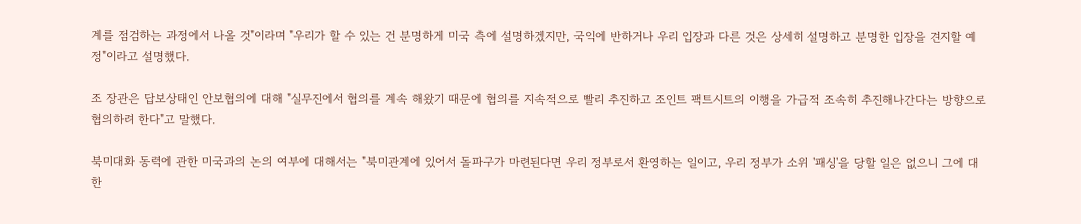계를 점검하는 과정에서 나올 것"이라며 "우리가 할 수 있는 건 분명하게 미국 측에 설명하겠지만, 국익에 반하거나 우리 입장과 다른 것은 상세히 설명하고 분명한 입장을 견지할 예정"이라고 설명했다.

조 장관은 답보상태인 안보협의에 대해 "실무진에서 협의를 계속 해왔기 때문에 협의를 지속적으로 빨리 추진하고 조인트 팩트시트의 이행을 가급적 조속히 추진해나간다는 방향으로 협의하려 한다"고 말했다.

북미대화 동력에 관한 미국과의 논의 여부에 대해서는 "북미관계에 있어서 돌파구가 마련된다면 우리 정부로서 환영하는 일이고, 우리 정부가 소위 '패싱'을 당할 일은 없으니 그에 대한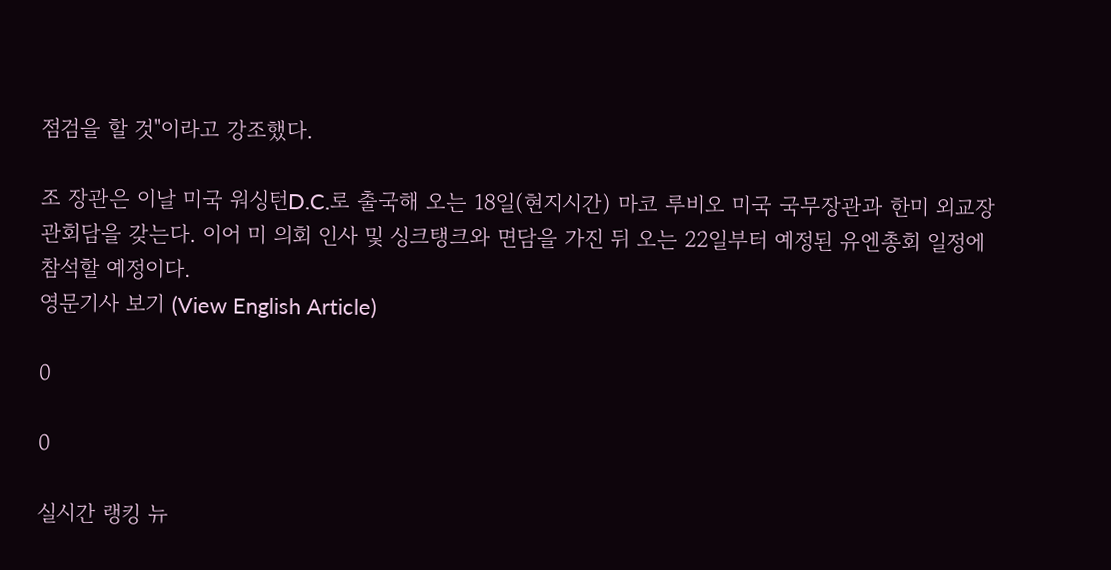점검을 할 것"이라고 강조했다.

조 장관은 이날 미국 워싱턴D.C.로 출국해 오는 18일(현지시간) 마코 루비오 미국 국무장관과 한미 외교장관회담을 갖는다. 이어 미 의회 인사 및 싱크탱크와 면담을 가진 뒤 오는 22일부터 예정된 유엔총회 일정에 참석할 예정이다.
영문기사 보기 (View English Article)

0

0

실시간 랭킹 뉴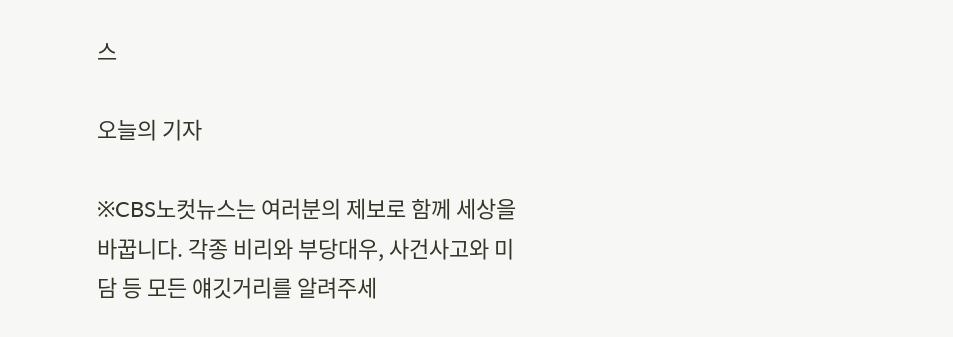스

오늘의 기자

※CBS노컷뉴스는 여러분의 제보로 함께 세상을 바꿉니다. 각종 비리와 부당대우, 사건사고와 미담 등 모든 얘깃거리를 알려주세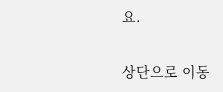요.

상단으로 이동